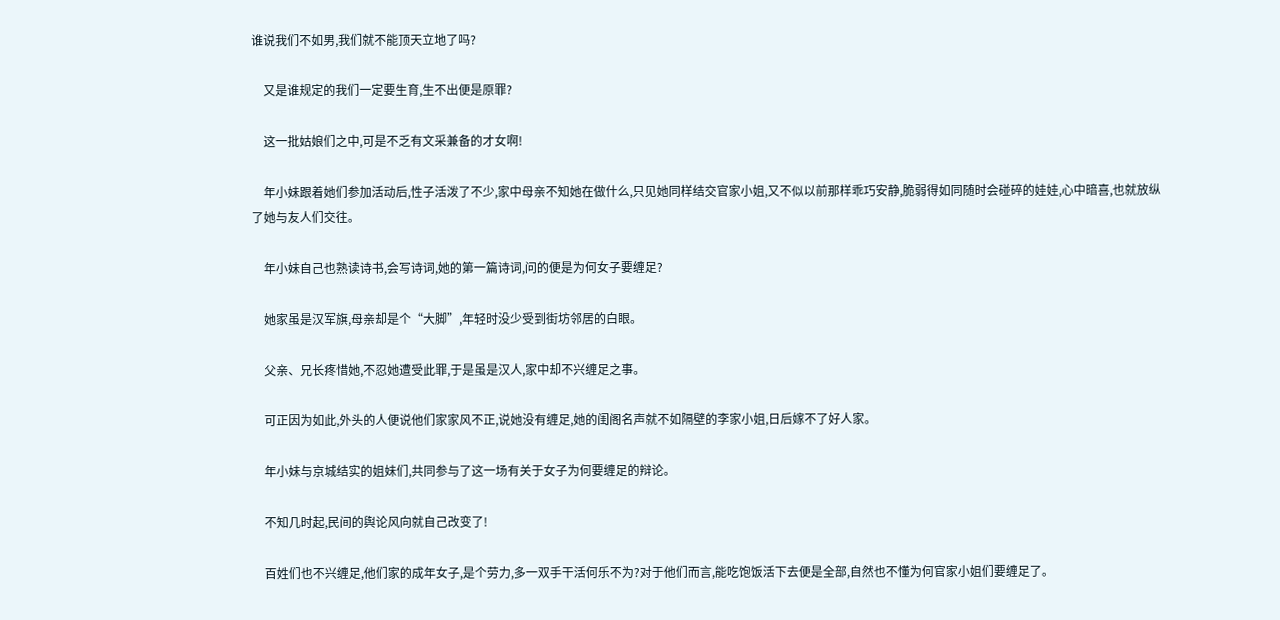谁说我们不如男,我们就不能顶天立地了吗?

    又是谁规定的我们一定要生育,生不出便是原罪?

    这一批姑娘们之中,可是不乏有文采兼备的才女啊!

    年小妹跟着她们参加活动后,性子活泼了不少,家中母亲不知她在做什么,只见她同样结交官家小姐,又不似以前那样乖巧安静,脆弱得如同随时会碰碎的娃娃,心中暗喜,也就放纵了她与友人们交往。

    年小妹自己也熟读诗书,会写诗词,她的第一篇诗词,问的便是为何女子要缠足?

    她家虽是汉军旗,母亲却是个“大脚”,年轻时没少受到街坊邻居的白眼。

    父亲、兄长疼惜她,不忍她遭受此罪,于是虽是汉人,家中却不兴缠足之事。

    可正因为如此,外头的人便说他们家家风不正,说她没有缠足,她的闺阁名声就不如隔壁的李家小姐,日后嫁不了好人家。

    年小妹与京城结实的姐妹们,共同参与了这一场有关于女子为何要缠足的辩论。

    不知几时起,民间的舆论风向就自己改变了!

    百姓们也不兴缠足,他们家的成年女子,是个劳力,多一双手干活何乐不为?对于他们而言,能吃饱饭活下去便是全部,自然也不懂为何官家小姐们要缠足了。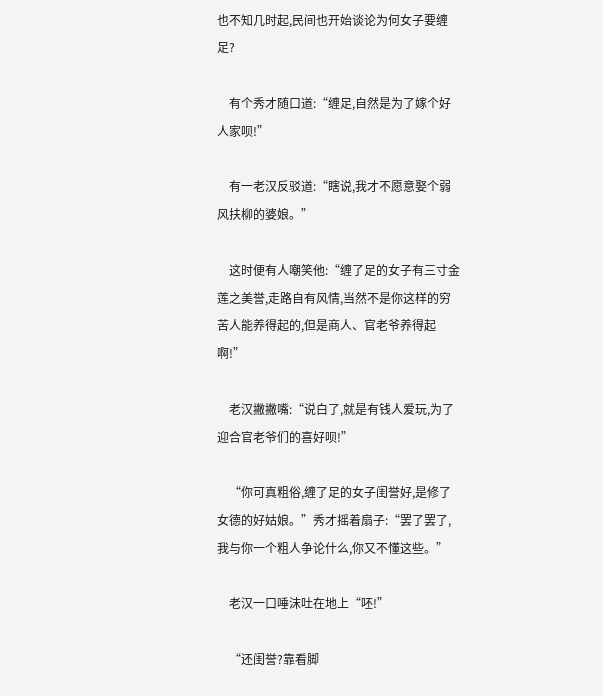也不知几时起,民间也开始谈论为何女子要缠足?

    有个秀才随口道:“缠足,自然是为了嫁个好人家呗!”

    有一老汉反驳道:“瞎说,我才不愿意娶个弱风扶柳的婆娘。”

    这时便有人嘲笑他:“缠了足的女子有三寸金莲之美誉,走路自有风情,当然不是你这样的穷苦人能养得起的,但是商人、官老爷养得起啊!”

    老汉撇撇嘴:“说白了,就是有钱人爱玩,为了迎合官老爷们的喜好呗!”

    “你可真粗俗,缠了足的女子闺誉好,是修了女德的好姑娘。”秀才摇着扇子:“罢了罢了,我与你一个粗人争论什么,你又不懂这些。”

    老汉一口唾沫吐在地上“呸!”

    “还闺誉?靠看脚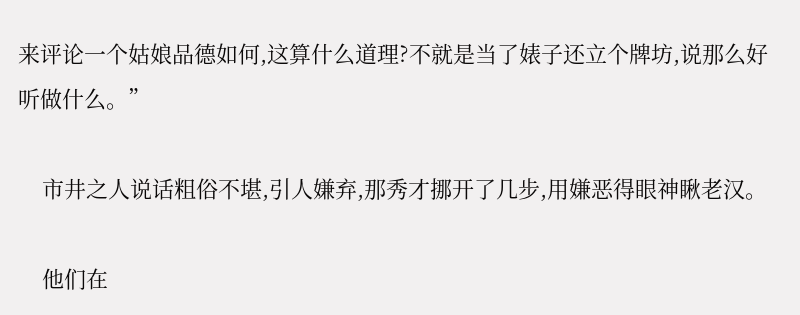来评论一个姑娘品德如何,这算什么道理?不就是当了婊子还立个牌坊,说那么好听做什么。”

    市井之人说话粗俗不堪,引人嫌弃,那秀才挪开了几步,用嫌恶得眼神瞅老汉。

    他们在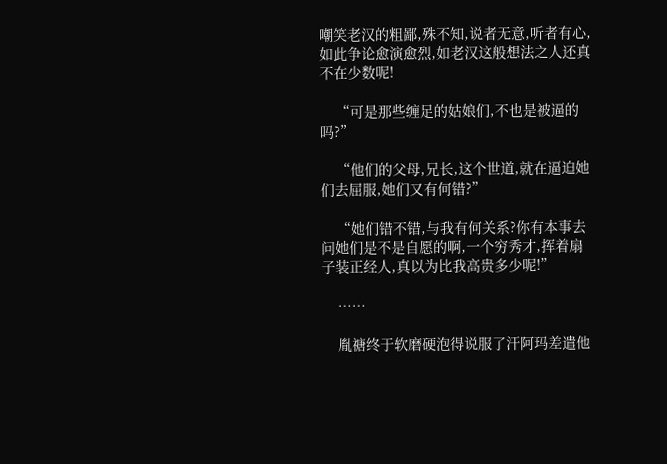嘲笑老汉的粗鄙,殊不知,说者无意,听者有心,如此争论愈演愈烈,如老汉这般想法之人还真不在少数呢!

    “可是那些缠足的姑娘们,不也是被逼的吗?”

    “他们的父母,兄长,这个世道,就在逼迫她们去屈服,她们又有何错?”

    “她们错不错,与我有何关系?你有本事去问她们是不是自愿的啊,一个穷秀才,挥着扇子装正经人,真以为比我高贵多少呢!”

    ……

    胤禟终于软磨硬泡得说服了汗阿玛差遣他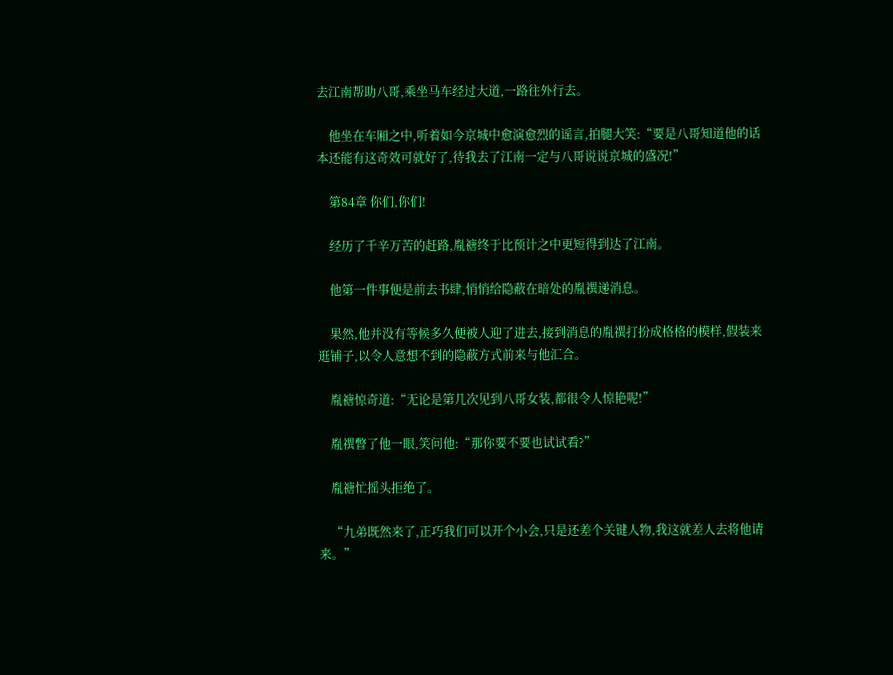去江南帮助八哥,乘坐马车经过大道,一路往外行去。

    他坐在车厢之中,听着如今京城中愈演愈烈的谣言,拍腿大笑:“要是八哥知道他的话本还能有这奇效可就好了,待我去了江南一定与八哥说说京城的盛况!”

    第84章 你们,你们!

    经历了千辛万苦的赶路,胤禟终于比预计之中更短得到达了江南。

    他第一件事便是前去书肆,悄悄给隐蔽在暗处的胤禩递消息。

    果然,他并没有等候多久便被人迎了进去,接到消息的胤禩打扮成格格的模样,假装来逛铺子,以令人意想不到的隐蔽方式前来与他汇合。

    胤禟惊奇道:“无论是第几次见到八哥女装,都很令人惊艳呢!”

    胤禩瞥了他一眼,笑问他:“那你要不要也试试看?”

    胤禟忙摇头拒绝了。

    “九弟既然来了,正巧我们可以开个小会,只是还差个关键人物,我这就差人去将他请来。”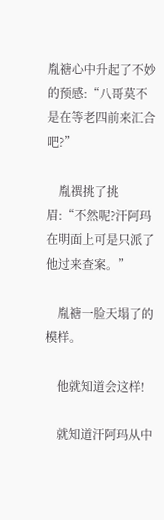胤禟心中升起了不妙的预感:“八哥莫不是在等老四前来汇合吧?”

    胤禩挑了挑眉:“不然呢?汗阿玛在明面上可是只派了他过来查案。”

    胤禟一脸天塌了的模样。

    他就知道会这样!

    就知道汗阿玛从中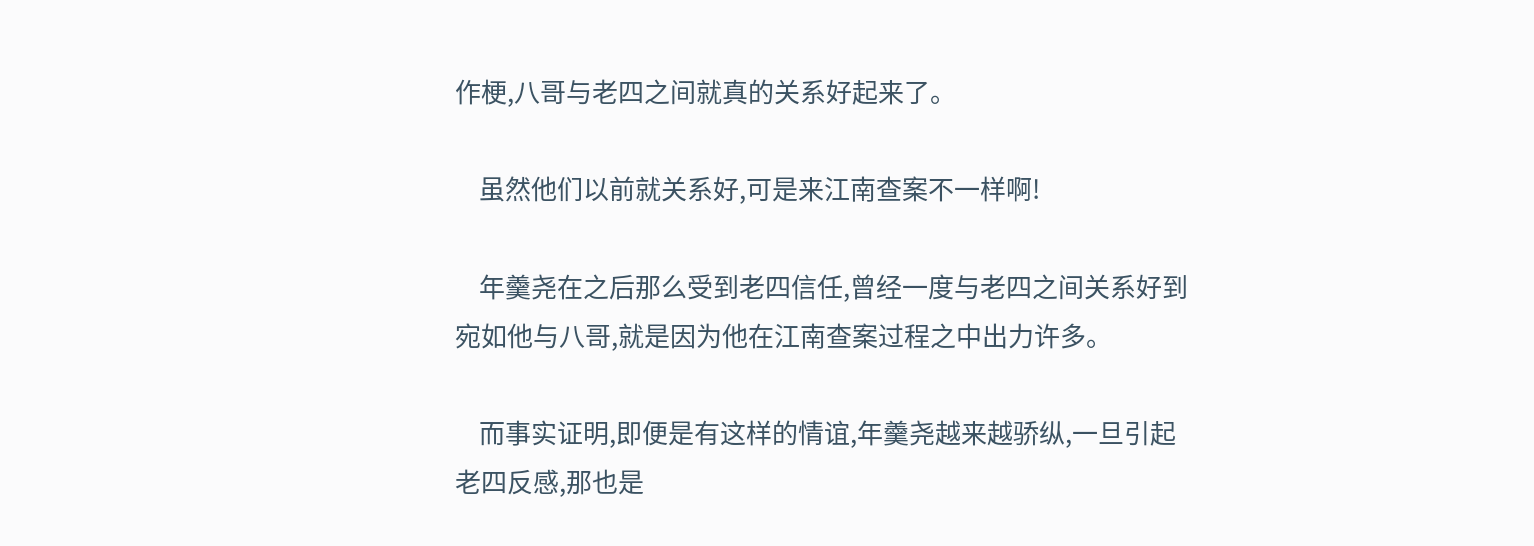作梗,八哥与老四之间就真的关系好起来了。

    虽然他们以前就关系好,可是来江南查案不一样啊!

    年羹尧在之后那么受到老四信任,曾经一度与老四之间关系好到宛如他与八哥,就是因为他在江南查案过程之中出力许多。

    而事实证明,即便是有这样的情谊,年羹尧越来越骄纵,一旦引起老四反感,那也是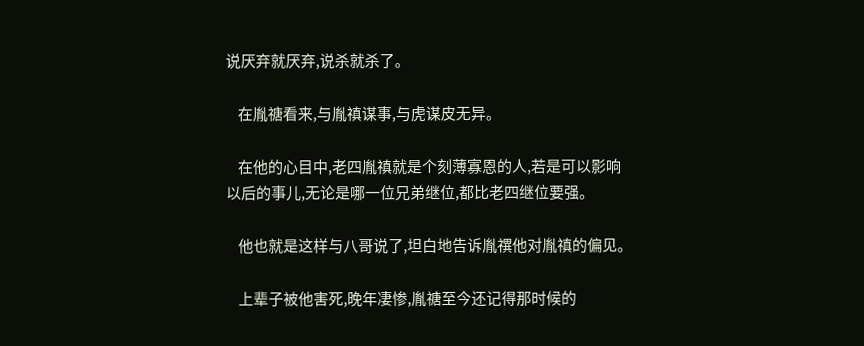说厌弃就厌弃,说杀就杀了。

    在胤禟看来,与胤禛谋事,与虎谋皮无异。

    在他的心目中,老四胤禛就是个刻薄寡恩的人,若是可以影响以后的事儿,无论是哪一位兄弟继位,都比老四继位要强。

    他也就是这样与八哥说了,坦白地告诉胤禩他对胤禛的偏见。

    上辈子被他害死,晚年凄惨,胤禟至今还记得那时候的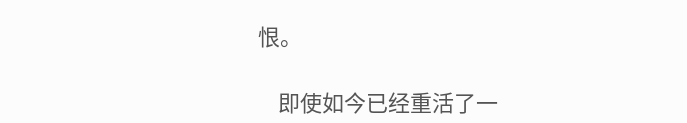恨。

    即使如今已经重活了一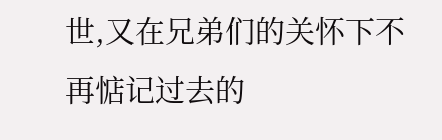世,又在兄弟们的关怀下不再惦记过去的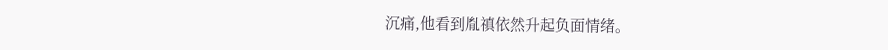沉痛,他看到胤禛依然升起负面情绪。